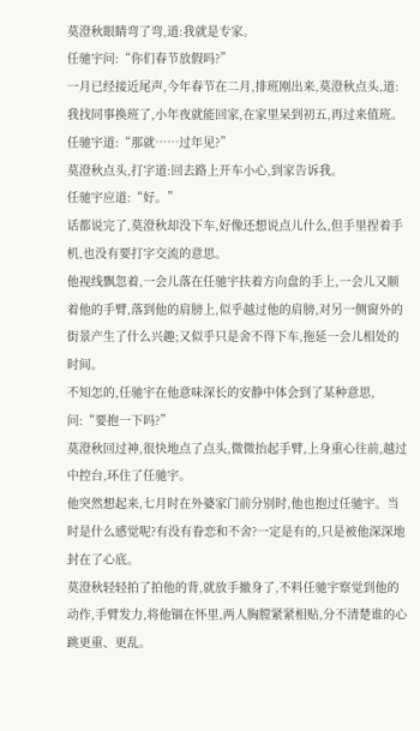莫澄秋眼睛弯了弯,道:我就是专家。
任驰宇问:“你们春节放假吗?”
一月已经接近尾声,今年春节在二月,排班刚出来,莫澄秋点头,道:我找同事换班了,小年夜就能回家,在家里呆到初五,再过来值班。
任驰宇道:“那就……过年见?”
莫澄秋点头,打字道:回去路上开车小心,到家告诉我。
任驰宇应道:“好。”
话都说完了,莫澄秋却没下车,好像还想说点儿什么,但手里捏着手机,也没有要打字交流的意思。
他视线飘忽着,一会儿落在任驰宇扶着方向盘的手上,一会儿又顺着他的手臂,落到他的肩膀上,似乎越过他的肩膀,对另一侧窗外的街景产生了什么兴趣;又似乎只是舍不得下车,拖延一会儿相处的时间。
不知怎的,任驰宇在他意味深长的安静中体会到了某种意思,问:“要抱一下吗?”
莫澄秋回过神,很快地点了点头,微微抬起手臂,上身重心往前,越过中控台,环住了任驰宇。
他突然想起来,七月时在外婆家门前分别时,他也抱过任驰宇。当时是什么感觉呢?有没有眷恋和不舍?一定是有的,只是被他深深地封在了心底。
莫澄秋轻轻拍了拍他的背,就放手撤身了,不料任驰宇察觉到他的动作,手臂发力,将他锢在怀里,两人胸膛紧紧相贴,分不清楚谁的心跳更重、更乱。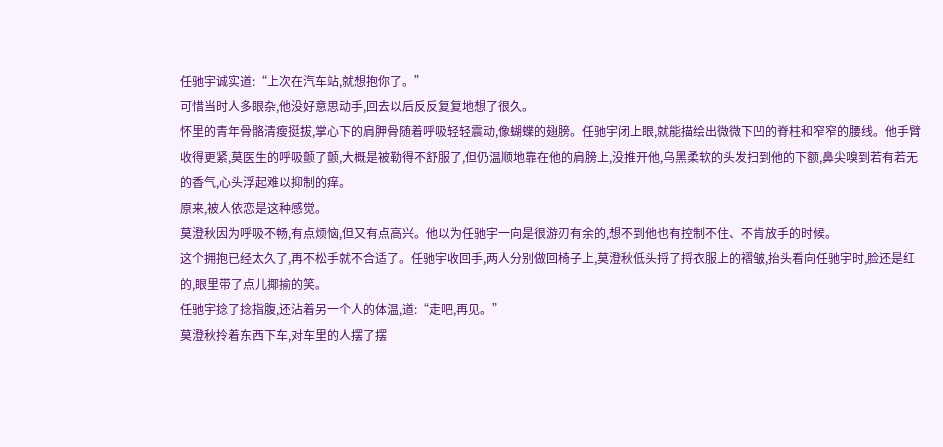任驰宇诚实道:“上次在汽车站,就想抱你了。”
可惜当时人多眼杂,他没好意思动手,回去以后反反复复地想了很久。
怀里的青年骨骼清瘦挺拔,掌心下的肩胛骨随着呼吸轻轻震动,像蝴蝶的翅膀。任驰宇闭上眼,就能描绘出微微下凹的脊柱和窄窄的腰线。他手臂收得更紧,莫医生的呼吸颤了颤,大概是被勒得不舒服了,但仍温顺地靠在他的肩膀上,没推开他,乌黑柔软的头发扫到他的下额,鼻尖嗅到若有若无的香气,心头浮起难以抑制的痒。
原来,被人依恋是这种感觉。
莫澄秋因为呼吸不畅,有点烦恼,但又有点高兴。他以为任驰宇一向是很游刃有余的,想不到他也有控制不住、不肯放手的时候。
这个拥抱已经太久了,再不松手就不合适了。任驰宇收回手,两人分别做回椅子上,莫澄秋低头捋了捋衣服上的褶皱,抬头看向任驰宇时,脸还是红的,眼里带了点儿揶揄的笑。
任驰宇捻了捻指腹,还沾着另一个人的体温,道:“走吧,再见。”
莫澄秋拎着东西下车,对车里的人摆了摆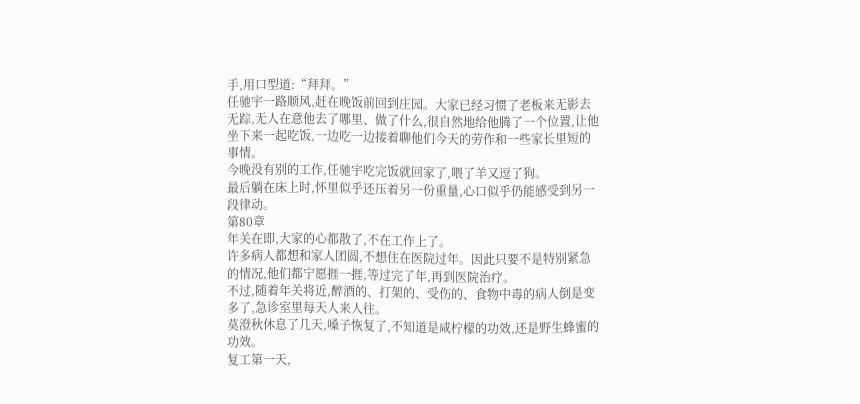手,用口型道:“拜拜。”
任驰宇一路顺风,赶在晚饭前回到庄园。大家已经习惯了老板来无影去无踪,无人在意他去了哪里、做了什么,很自然地给他腾了一个位置,让他坐下来一起吃饭,一边吃一边接着聊他们今天的劳作和一些家长里短的事情。
今晚没有别的工作,任驰宇吃完饭就回家了,喂了羊又逗了狗。
最后躺在床上时,怀里似乎还压着另一份重量,心口似乎仍能感受到另一段律动。
第80章
年关在即,大家的心都散了,不在工作上了。
许多病人都想和家人团圆,不想住在医院过年。因此只要不是特别紧急的情况,他们都宁愿捱一捱,等过完了年,再到医院治疗。
不过,随着年关将近,醉酒的、打架的、受伤的、食物中毒的病人倒是变多了,急诊室里每天人来人往。
莫澄秋休息了几天,嗓子恢复了,不知道是咸柠檬的功效,还是野生蜂蜜的功效。
复工第一天,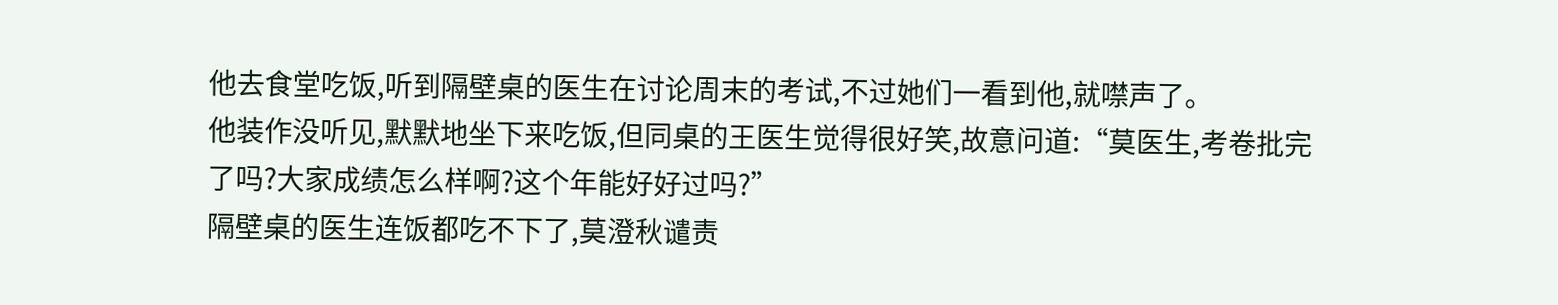他去食堂吃饭,听到隔壁桌的医生在讨论周末的考试,不过她们一看到他,就噤声了。
他装作没听见,默默地坐下来吃饭,但同桌的王医生觉得很好笑,故意问道:“莫医生,考卷批完了吗?大家成绩怎么样啊?这个年能好好过吗?”
隔壁桌的医生连饭都吃不下了,莫澄秋谴责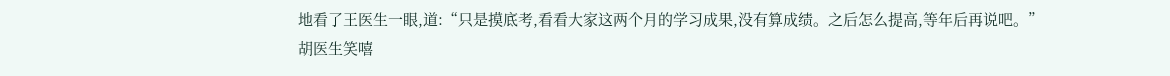地看了王医生一眼,道:“只是摸底考,看看大家这两个月的学习成果,没有算成绩。之后怎么提高,等年后再说吧。”
胡医生笑嘻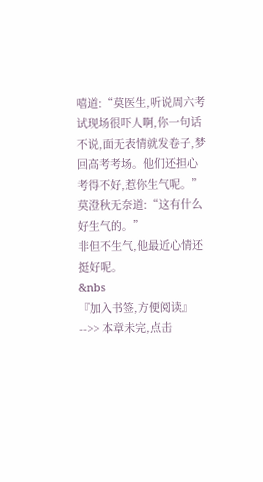嘻道:“莫医生,听说周六考试现场很吓人啊,你一句话不说,面无表情就发卷子,梦回高考考场。他们还担心考得不好,惹你生气呢。”
莫澄秋无奈道:“这有什么好生气的。”
非但不生气,他最近心情还挺好呢。
&nbs
『加入书签,方便阅读』
-->> 本章未完,点击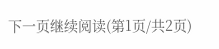下一页继续阅读(第1页/共2页)